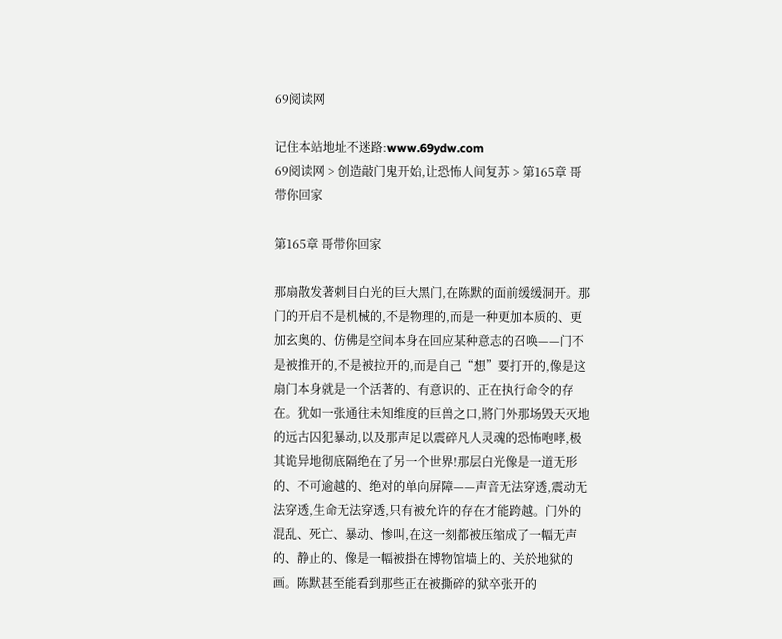69阅读网

记住本站地址不迷路:www.69ydw.com
69阅读网 > 创造敲门鬼开始,让恐怖人间复苏 > 第165章 哥带你回家

第165章 哥带你回家

那扇散发著刺目白光的巨大黑门,在陈默的面前缓缓洞开。那门的开启不是机械的,不是物理的,而是一种更加本质的、更加玄奥的、仿佛是空间本身在回应某种意志的召唤——门不是被推开的,不是被拉开的,而是自己“想”要打开的,像是这扇门本身就是一个活著的、有意识的、正在执行命令的存在。犹如一张通往未知维度的巨兽之口,將门外那场毁天灭地的远古囚犯暴动,以及那声足以震碎凡人灵魂的恐怖咆哮,极其诡异地彻底隔绝在了另一个世界!那层白光像是一道无形的、不可逾越的、绝对的单向屏障——声音无法穿透,震动无法穿透,生命无法穿透,只有被允许的存在才能跨越。门外的混乱、死亡、暴动、惨叫,在这一刻都被压缩成了一幅无声的、静止的、像是一幅被掛在博物馆墙上的、关於地狱的画。陈默甚至能看到那些正在被撕碎的狱卒张开的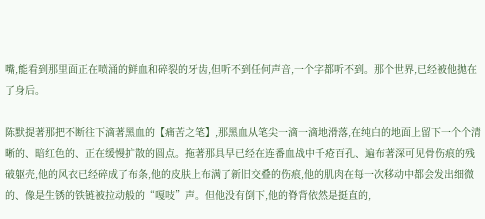嘴,能看到那里面正在喷涌的鲜血和碎裂的牙齿,但听不到任何声音,一个字都听不到。那个世界,已经被他拋在了身后。

陈默提著那把不断往下滴著黑血的【痛苦之笔】,那黑血从笔尖一滴一滴地滑落,在纯白的地面上留下一个个清晰的、暗红色的、正在缓慢扩散的圆点。拖著那具早已经在连番血战中千疮百孔、遍布著深可见骨伤痕的残破躯壳,他的风衣已经碎成了布条,他的皮肤上布满了新旧交叠的伤痕,他的肌肉在每一次移动中都会发出细微的、像是生锈的铁链被拉动般的“嘎吱”声。但他没有倒下,他的脊背依然是挺直的,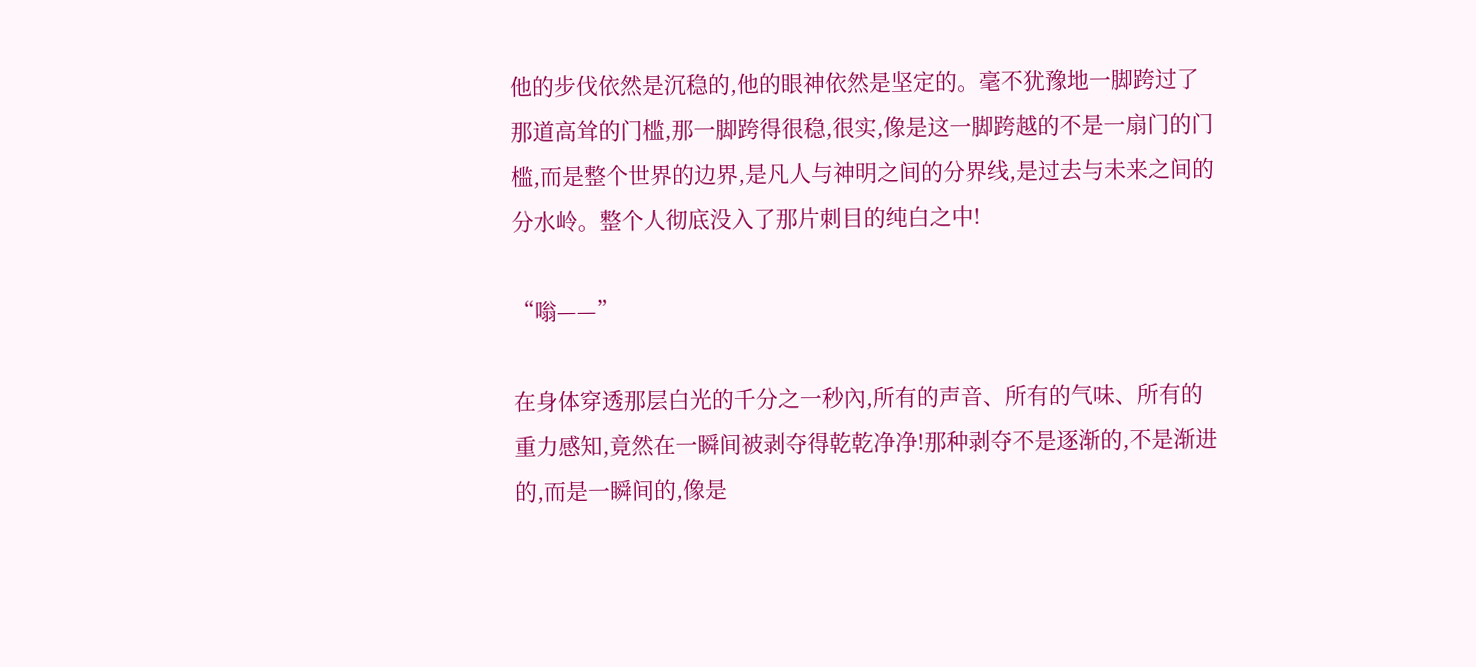他的步伐依然是沉稳的,他的眼神依然是坚定的。毫不犹豫地一脚跨过了那道高耸的门槛,那一脚跨得很稳,很实,像是这一脚跨越的不是一扇门的门槛,而是整个世界的边界,是凡人与神明之间的分界线,是过去与未来之间的分水岭。整个人彻底没入了那片刺目的纯白之中!

“嗡——”

在身体穿透那层白光的千分之一秒內,所有的声音、所有的气味、所有的重力感知,竟然在一瞬间被剥夺得乾乾净净!那种剥夺不是逐渐的,不是渐进的,而是一瞬间的,像是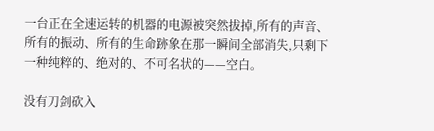一台正在全速运转的机器的电源被突然拔掉,所有的声音、所有的振动、所有的生命跡象在那一瞬间全部消失,只剩下一种纯粹的、绝对的、不可名状的——空白。

没有刀剑砍入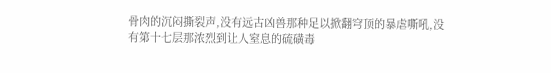骨肉的沉闷撕裂声,没有远古凶兽那种足以掀翻穹顶的暴虐嘶吼,没有第十七层那浓烈到让人窒息的硫磺毒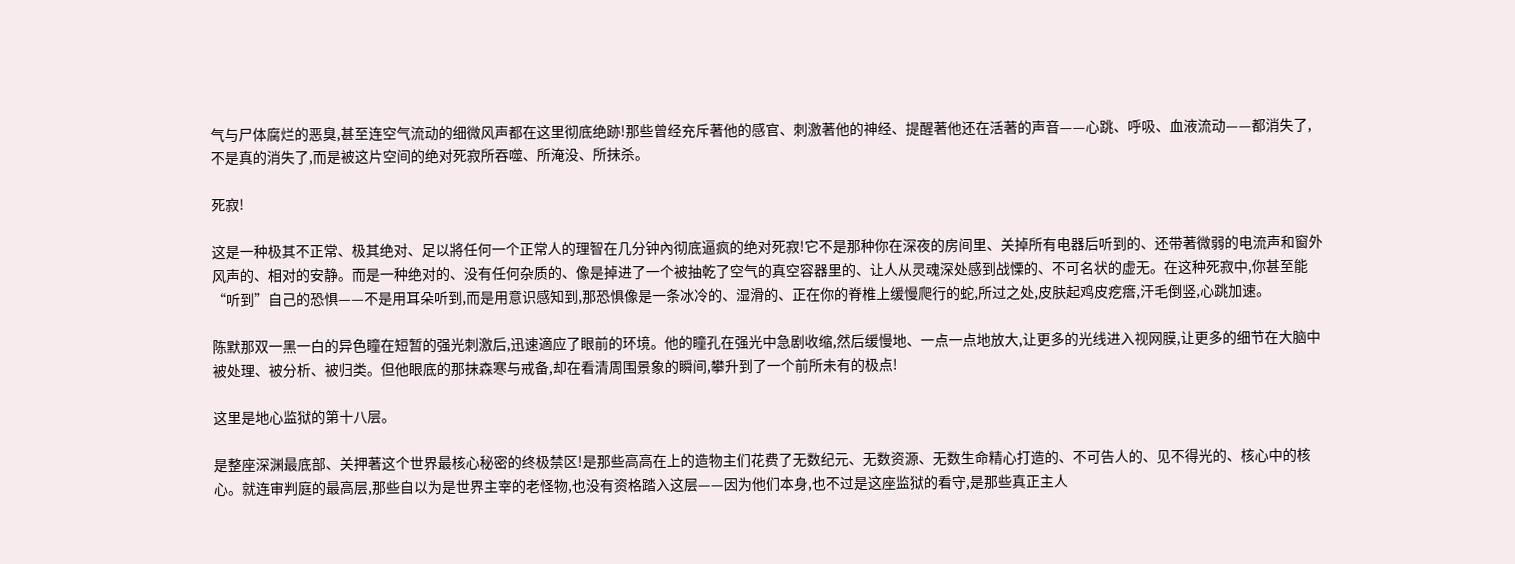气与尸体腐烂的恶臭,甚至连空气流动的细微风声都在这里彻底绝跡!那些曾经充斥著他的感官、刺激著他的神经、提醒著他还在活著的声音——心跳、呼吸、血液流动——都消失了,不是真的消失了,而是被这片空间的绝对死寂所吞噬、所淹没、所抹杀。

死寂!

这是一种极其不正常、极其绝对、足以將任何一个正常人的理智在几分钟內彻底逼疯的绝对死寂!它不是那种你在深夜的房间里、关掉所有电器后听到的、还带著微弱的电流声和窗外风声的、相对的安静。而是一种绝对的、没有任何杂质的、像是掉进了一个被抽乾了空气的真空容器里的、让人从灵魂深处感到战慄的、不可名状的虚无。在这种死寂中,你甚至能“听到”自己的恐惧——不是用耳朵听到,而是用意识感知到,那恐惧像是一条冰冷的、湿滑的、正在你的脊椎上缓慢爬行的蛇,所过之处,皮肤起鸡皮疙瘩,汗毛倒竖,心跳加速。

陈默那双一黑一白的异色瞳在短暂的强光刺激后,迅速適应了眼前的环境。他的瞳孔在强光中急剧收缩,然后缓慢地、一点一点地放大,让更多的光线进入视网膜,让更多的细节在大脑中被处理、被分析、被归类。但他眼底的那抹森寒与戒备,却在看清周围景象的瞬间,攀升到了一个前所未有的极点!

这里是地心监狱的第十八层。

是整座深渊最底部、关押著这个世界最核心秘密的终极禁区!是那些高高在上的造物主们花费了无数纪元、无数资源、无数生命精心打造的、不可告人的、见不得光的、核心中的核心。就连审判庭的最高层,那些自以为是世界主宰的老怪物,也没有资格踏入这层——因为他们本身,也不过是这座监狱的看守,是那些真正主人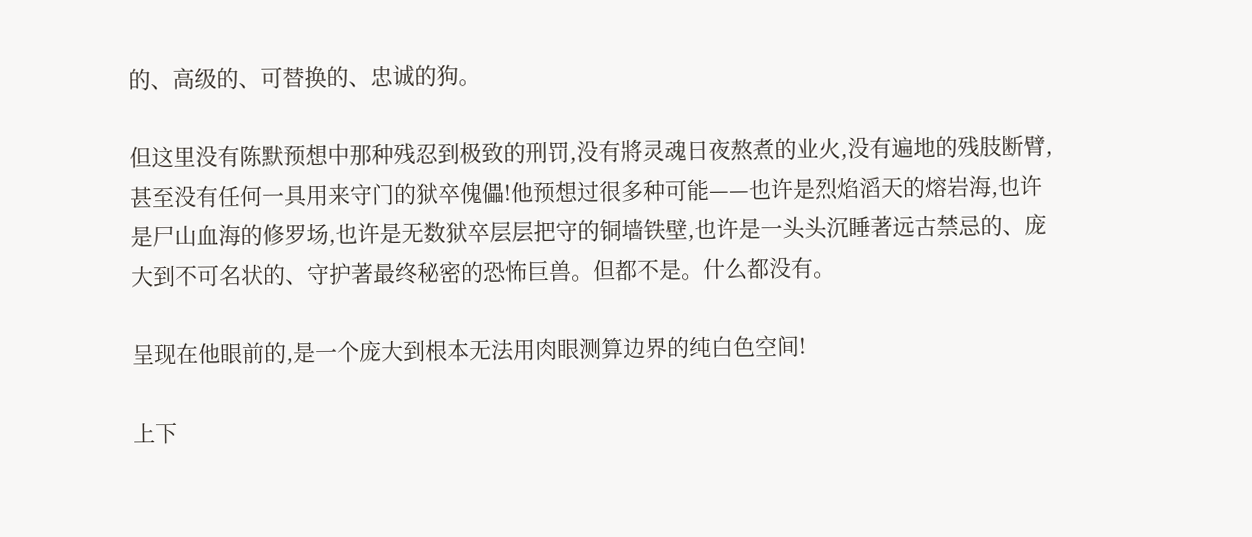的、高级的、可替换的、忠诚的狗。

但这里没有陈默预想中那种残忍到极致的刑罚,没有將灵魂日夜熬煮的业火,没有遍地的残肢断臂,甚至没有任何一具用来守门的狱卒傀儡!他预想过很多种可能——也许是烈焰滔天的熔岩海,也许是尸山血海的修罗场,也许是无数狱卒层层把守的铜墙铁壁,也许是一头头沉睡著远古禁忌的、庞大到不可名状的、守护著最终秘密的恐怖巨兽。但都不是。什么都没有。

呈现在他眼前的,是一个庞大到根本无法用肉眼测算边界的纯白色空间!

上下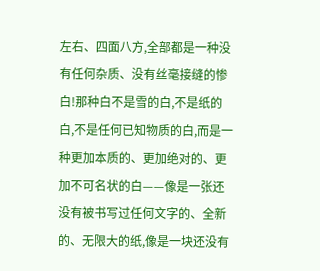左右、四面八方,全部都是一种没有任何杂质、没有丝毫接缝的惨白!那种白不是雪的白,不是纸的白,不是任何已知物质的白,而是一种更加本质的、更加绝对的、更加不可名状的白——像是一张还没有被书写过任何文字的、全新的、无限大的纸,像是一块还没有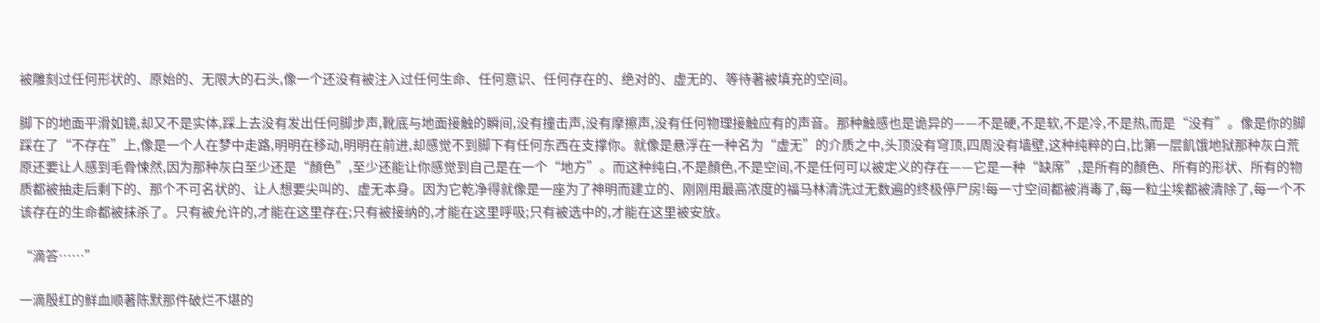被雕刻过任何形状的、原始的、无限大的石头,像一个还没有被注入过任何生命、任何意识、任何存在的、绝对的、虚无的、等待著被填充的空间。

脚下的地面平滑如镜,却又不是实体,踩上去没有发出任何脚步声,靴底与地面接触的瞬间,没有撞击声,没有摩擦声,没有任何物理接触应有的声音。那种触感也是诡异的——不是硬,不是软,不是冷,不是热,而是“没有”。像是你的脚踩在了“不存在”上,像是一个人在梦中走路,明明在移动,明明在前进,却感觉不到脚下有任何东西在支撑你。就像是悬浮在一种名为“虚无”的介质之中,头顶没有穹顶,四周没有墙壁,这种纯粹的白,比第一层飢饿地狱那种灰白荒原还要让人感到毛骨悚然,因为那种灰白至少还是“顏色”,至少还能让你感觉到自己是在一个“地方”。而这种纯白,不是顏色,不是空间,不是任何可以被定义的存在——它是一种“缺席”,是所有的顏色、所有的形状、所有的物质都被抽走后剩下的、那个不可名状的、让人想要尖叫的、虚无本身。因为它乾净得就像是一座为了神明而建立的、刚刚用最高浓度的福马林清洗过无数遍的终极停尸房!每一寸空间都被消毒了,每一粒尘埃都被清除了,每一个不该存在的生命都被抹杀了。只有被允许的,才能在这里存在;只有被接纳的,才能在这里呼吸;只有被选中的,才能在这里被安放。

“滴答……”

一滴殷红的鲜血顺著陈默那件破烂不堪的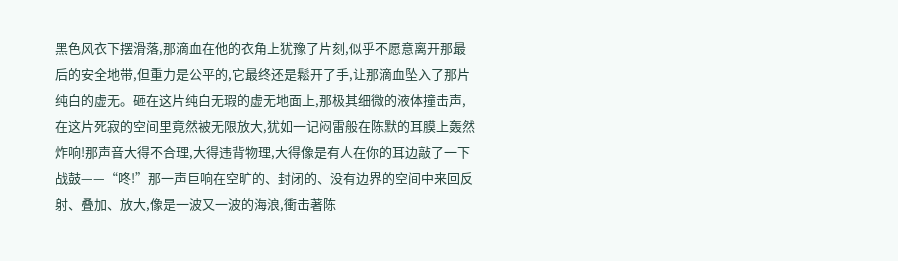黑色风衣下摆滑落,那滴血在他的衣角上犹豫了片刻,似乎不愿意离开那最后的安全地带,但重力是公平的,它最终还是鬆开了手,让那滴血坠入了那片纯白的虚无。砸在这片纯白无瑕的虚无地面上,那极其细微的液体撞击声,在这片死寂的空间里竟然被无限放大,犹如一记闷雷般在陈默的耳膜上轰然炸响!那声音大得不合理,大得违背物理,大得像是有人在你的耳边敲了一下战鼓——“咚!”那一声巨响在空旷的、封闭的、没有边界的空间中来回反射、叠加、放大,像是一波又一波的海浪,衝击著陈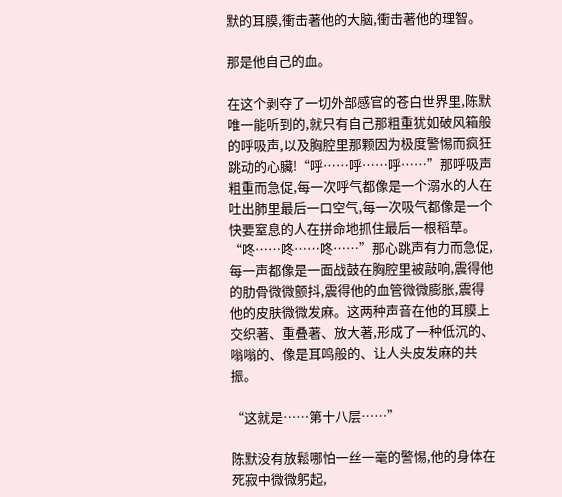默的耳膜,衝击著他的大脑,衝击著他的理智。

那是他自己的血。

在这个剥夺了一切外部感官的苍白世界里,陈默唯一能听到的,就只有自己那粗重犹如破风箱般的呼吸声,以及胸腔里那颗因为极度警惕而疯狂跳动的心臟!“呼……呼……呼……”那呼吸声粗重而急促,每一次呼气都像是一个溺水的人在吐出肺里最后一口空气,每一次吸气都像是一个快要窒息的人在拼命地抓住最后一根稻草。“咚……咚……咚……”那心跳声有力而急促,每一声都像是一面战鼓在胸腔里被敲响,震得他的肋骨微微颤抖,震得他的血管微微膨胀,震得他的皮肤微微发麻。这两种声音在他的耳膜上交织著、重叠著、放大著,形成了一种低沉的、嗡嗡的、像是耳鸣般的、让人头皮发麻的共振。

“这就是……第十八层……”

陈默没有放鬆哪怕一丝一毫的警惕,他的身体在死寂中微微躬起,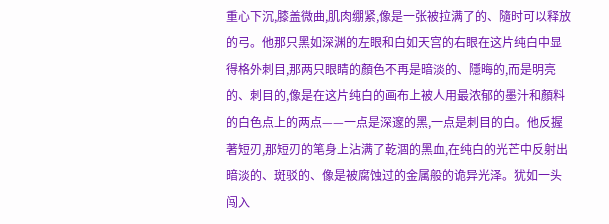重心下沉,膝盖微曲,肌肉绷紧,像是一张被拉满了的、隨时可以释放的弓。他那只黑如深渊的左眼和白如天宫的右眼在这片纯白中显得格外刺目,那两只眼睛的顏色不再是暗淡的、隱晦的,而是明亮的、刺目的,像是在这片纯白的画布上被人用最浓郁的墨汁和顏料的白色点上的两点——一点是深邃的黑,一点是刺目的白。他反握著短刃,那短刃的笔身上沾满了乾涸的黑血,在纯白的光芒中反射出暗淡的、斑驳的、像是被腐蚀过的金属般的诡异光泽。犹如一头闯入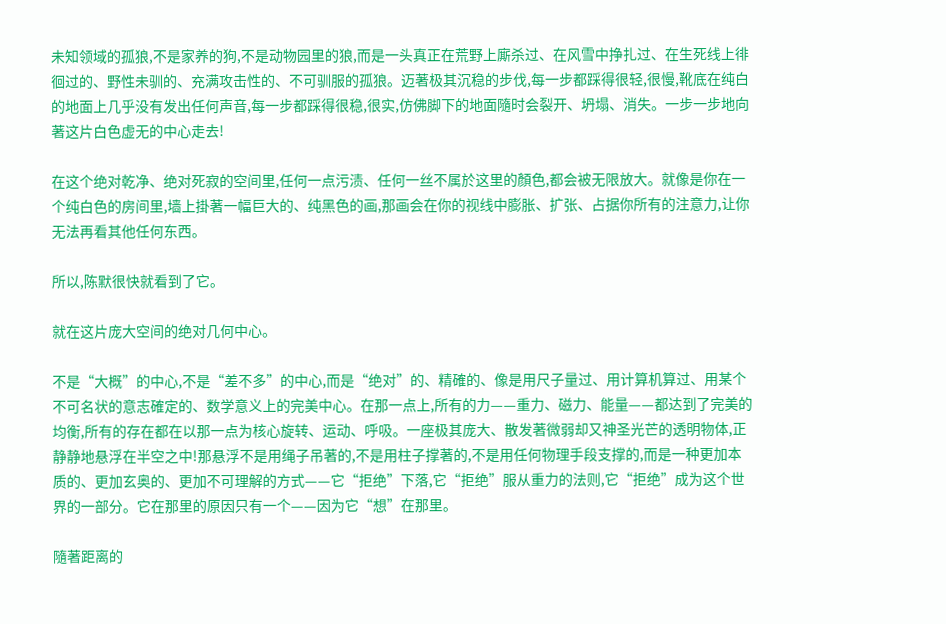未知领域的孤狼,不是家养的狗,不是动物园里的狼,而是一头真正在荒野上廝杀过、在风雪中挣扎过、在生死线上徘徊过的、野性未驯的、充满攻击性的、不可驯服的孤狼。迈著极其沉稳的步伐,每一步都踩得很轻,很慢,靴底在纯白的地面上几乎没有发出任何声音,每一步都踩得很稳,很实,仿佛脚下的地面隨时会裂开、坍塌、消失。一步一步地向著这片白色虚无的中心走去!

在这个绝对乾净、绝对死寂的空间里,任何一点污渍、任何一丝不属於这里的顏色,都会被无限放大。就像是你在一个纯白色的房间里,墙上掛著一幅巨大的、纯黑色的画,那画会在你的视线中膨胀、扩张、占据你所有的注意力,让你无法再看其他任何东西。

所以,陈默很快就看到了它。

就在这片庞大空间的绝对几何中心。

不是“大概”的中心,不是“差不多”的中心,而是“绝对”的、精確的、像是用尺子量过、用计算机算过、用某个不可名状的意志確定的、数学意义上的完美中心。在那一点上,所有的力——重力、磁力、能量——都达到了完美的均衡,所有的存在都在以那一点为核心旋转、运动、呼吸。一座极其庞大、散发著微弱却又神圣光芒的透明物体,正静静地悬浮在半空之中!那悬浮不是用绳子吊著的,不是用柱子撑著的,不是用任何物理手段支撑的,而是一种更加本质的、更加玄奥的、更加不可理解的方式——它“拒绝”下落,它“拒绝”服从重力的法则,它“拒绝”成为这个世界的一部分。它在那里的原因只有一个——因为它“想”在那里。

隨著距离的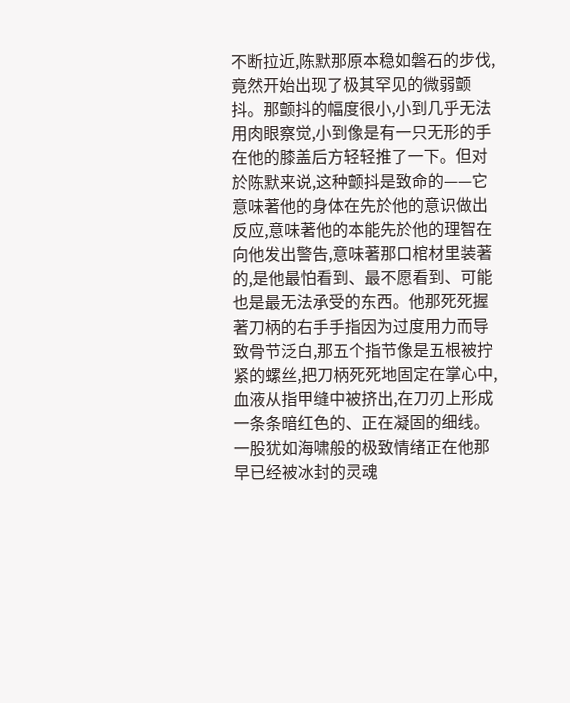不断拉近,陈默那原本稳如磐石的步伐,竟然开始出现了极其罕见的微弱颤抖。那颤抖的幅度很小,小到几乎无法用肉眼察觉,小到像是有一只无形的手在他的膝盖后方轻轻推了一下。但对於陈默来说,这种颤抖是致命的——它意味著他的身体在先於他的意识做出反应,意味著他的本能先於他的理智在向他发出警告,意味著那口棺材里装著的,是他最怕看到、最不愿看到、可能也是最无法承受的东西。他那死死握著刀柄的右手手指因为过度用力而导致骨节泛白,那五个指节像是五根被拧紧的螺丝,把刀柄死死地固定在掌心中,血液从指甲缝中被挤出,在刀刃上形成一条条暗红色的、正在凝固的细线。一股犹如海啸般的极致情绪正在他那早已经被冰封的灵魂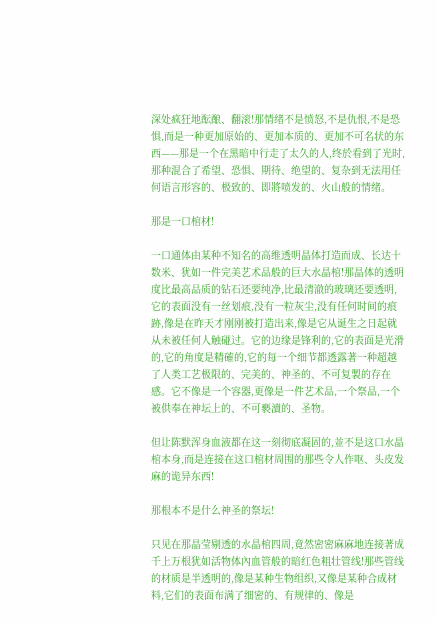深处疯狂地酝酿、翻滚!那情绪不是愤怒,不是仇恨,不是恐惧,而是一种更加原始的、更加本质的、更加不可名状的东西——那是一个在黑暗中行走了太久的人,终於看到了光时,那种混合了希望、恐惧、期待、绝望的、复杂到无法用任何语言形容的、极致的、即將喷发的、火山般的情绪。

那是一口棺材!

一口通体由某种不知名的高维透明晶体打造而成、长达十数米、犹如一件完美艺术品般的巨大水晶棺!那晶体的透明度比最高品质的钻石还要纯净,比最清澈的玻璃还要透明,它的表面没有一丝划痕,没有一粒灰尘,没有任何时间的痕跡,像是在昨天才刚刚被打造出来,像是它从诞生之日起就从未被任何人触碰过。它的边缘是锋利的,它的表面是光滑的,它的角度是精確的,它的每一个细节都透露著一种超越了人类工艺极限的、完美的、神圣的、不可复製的存在感。它不像是一个容器,更像是一件艺术品,一个祭品,一个被供奉在神坛上的、不可褻瀆的、圣物。

但让陈默浑身血液都在这一刻彻底凝固的,並不是这口水晶棺本身,而是连接在这口棺材周围的那些令人作呕、头皮发麻的诡异东西!

那根本不是什么神圣的祭坛!

只见在那晶莹剔透的水晶棺四周,竟然密密麻麻地连接著成千上万根犹如活物体內血管般的暗红色粗壮管线!那些管线的材质是半透明的,像是某种生物组织,又像是某种合成材料,它们的表面布满了细密的、有规律的、像是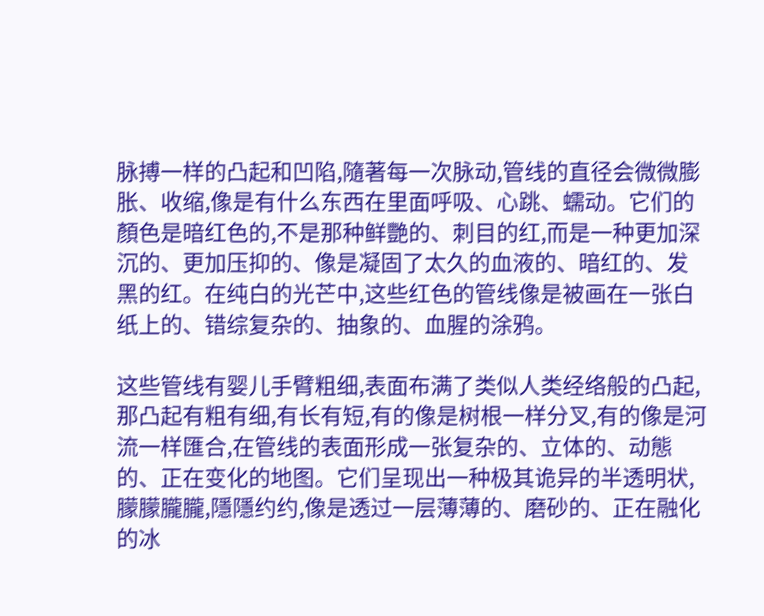脉搏一样的凸起和凹陷,隨著每一次脉动,管线的直径会微微膨胀、收缩,像是有什么东西在里面呼吸、心跳、蠕动。它们的顏色是暗红色的,不是那种鲜艷的、刺目的红,而是一种更加深沉的、更加压抑的、像是凝固了太久的血液的、暗红的、发黑的红。在纯白的光芒中,这些红色的管线像是被画在一张白纸上的、错综复杂的、抽象的、血腥的涂鸦。

这些管线有婴儿手臂粗细,表面布满了类似人类经络般的凸起,那凸起有粗有细,有长有短,有的像是树根一样分叉,有的像是河流一样匯合,在管线的表面形成一张复杂的、立体的、动態的、正在变化的地图。它们呈现出一种极其诡异的半透明状,朦朦朧朧,隱隱约约,像是透过一层薄薄的、磨砂的、正在融化的冰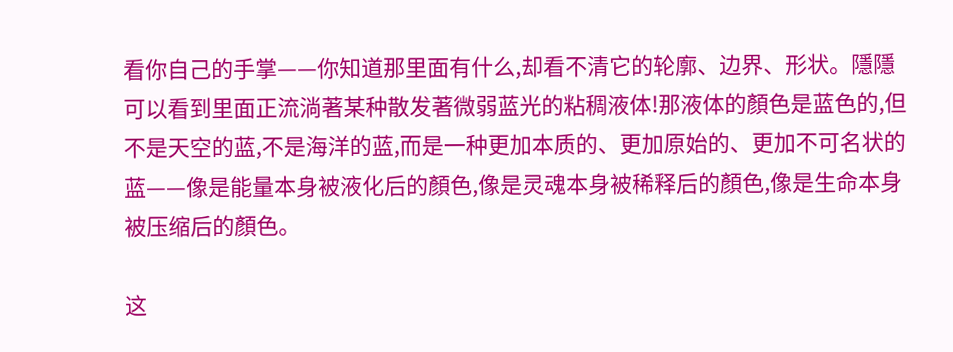看你自己的手掌——你知道那里面有什么,却看不清它的轮廓、边界、形状。隱隱可以看到里面正流淌著某种散发著微弱蓝光的粘稠液体!那液体的顏色是蓝色的,但不是天空的蓝,不是海洋的蓝,而是一种更加本质的、更加原始的、更加不可名状的蓝——像是能量本身被液化后的顏色,像是灵魂本身被稀释后的顏色,像是生命本身被压缩后的顏色。

这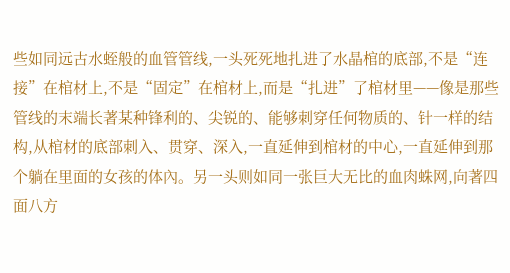些如同远古水蛭般的血管管线,一头死死地扎进了水晶棺的底部,不是“连接”在棺材上,不是“固定”在棺材上,而是“扎进”了棺材里——像是那些管线的末端长著某种锋利的、尖锐的、能够刺穿任何物质的、针一样的结构,从棺材的底部刺入、贯穿、深入,一直延伸到棺材的中心,一直延伸到那个躺在里面的女孩的体內。另一头则如同一张巨大无比的血肉蛛网,向著四面八方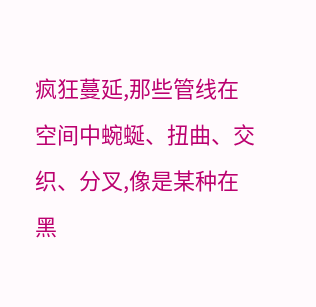疯狂蔓延,那些管线在空间中蜿蜒、扭曲、交织、分叉,像是某种在黑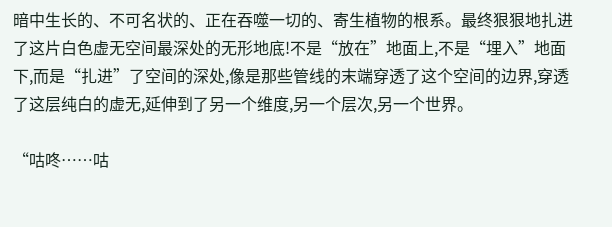暗中生长的、不可名状的、正在吞噬一切的、寄生植物的根系。最终狠狠地扎进了这片白色虚无空间最深处的无形地底!不是“放在”地面上,不是“埋入”地面下,而是“扎进”了空间的深处,像是那些管线的末端穿透了这个空间的边界,穿透了这层纯白的虚无,延伸到了另一个维度,另一个层次,另一个世界。

“咕咚……咕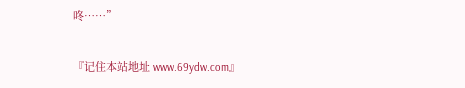咚……”

『记住本站地址 www.69ydw.com』